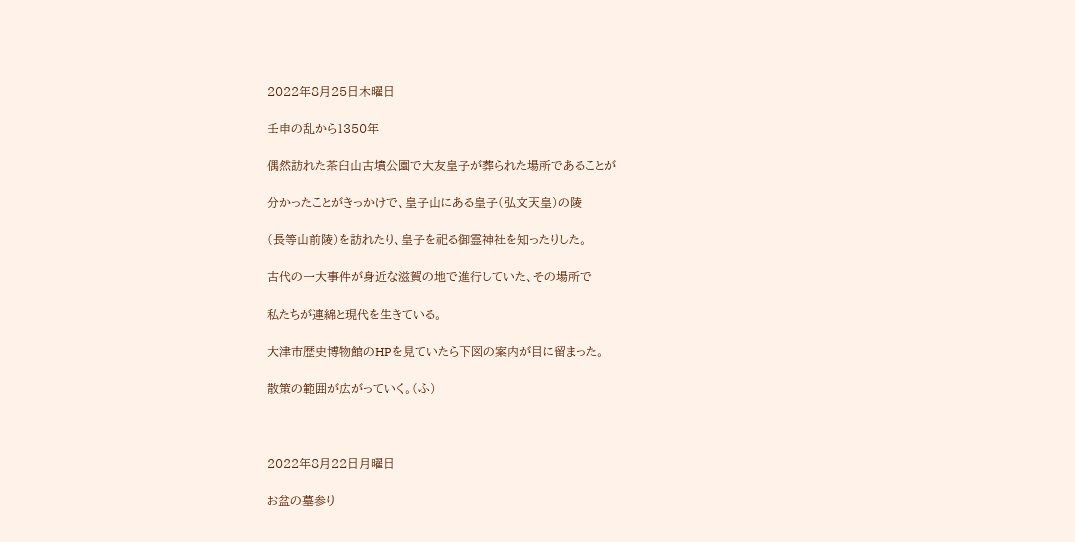2022年8月25日木曜日

壬申の乱から1350年

偶然訪れた茶臼山古墳公園で大友皇子が葬られた場所であることが

分かったことがきっかけで、皇子山にある皇子(弘文天皇)の陵

(長等山前陵)を訪れたり、皇子を祀る御霊神社を知ったりした。

古代の一大事件が身近な滋賀の地で進行していた、その場所で

私たちが連綿と現代を生きている。

大津市歴史博物館のHPを見ていたら下図の案内が目に留まった。

散策の範囲が広がっていく。(ふ)



2022年8月22日月曜日

お盆の墓参り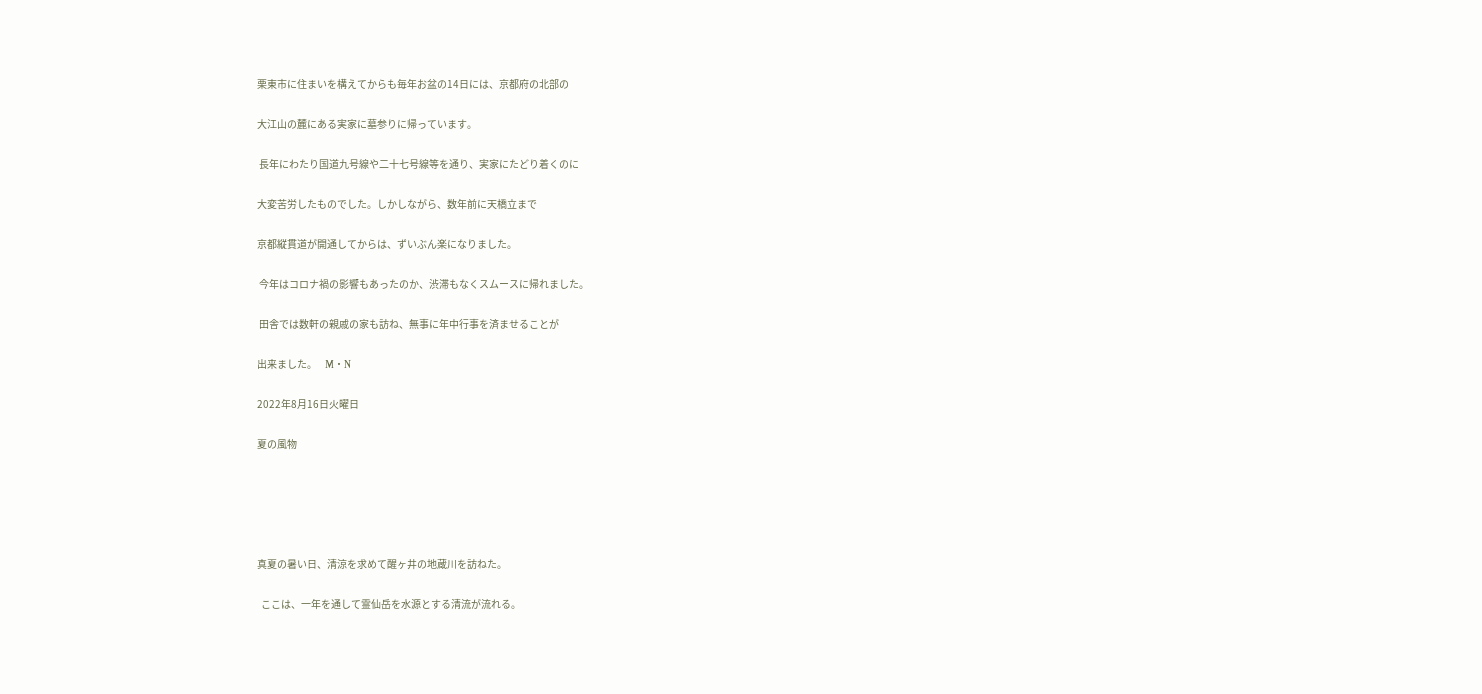栗東市に住まいを構えてからも毎年お盆の14日には、京都府の北部の

大江山の麓にある実家に墓参りに帰っています。

 長年にわたり国道九号線や二十七号線等を通り、実家にたどり着くのに

大変苦労したものでした。しかしながら、数年前に天橋立まで

京都縦貫道が開通してからは、ずいぶん楽になりました。

 今年はコロナ禍の影響もあったのか、渋滞もなくスムースに帰れました。

 田舎では数軒の親戚の家も訪ね、無事に年中行事を済ませることが

出来ました。    M・N

2022年8月16日火曜日

夏の風物





真夏の暑い日、清涼を求めて醒ヶ井の地蔵川を訪ねた。

  ここは、一年を通して霊仙岳を水源とする清流が流れる。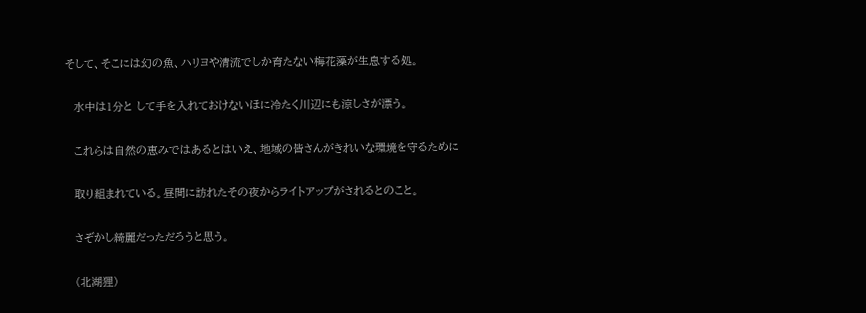そして、そこには幻の魚、ハリヨや清流でしか育たない梅花藻が生息する処。

  水中は1分と して手を入れておけないほに冷たく川辺にも涼しさが漂う。

  これらは自然の恵みではあるとはいえ、地域の皆さんがきれいな環境を守るために

  取り組まれている。昼間に訪れたその夜からライトアップがされるとのこと。

  さぞかし綺麗だっただろうと思う。

  (北湖狸)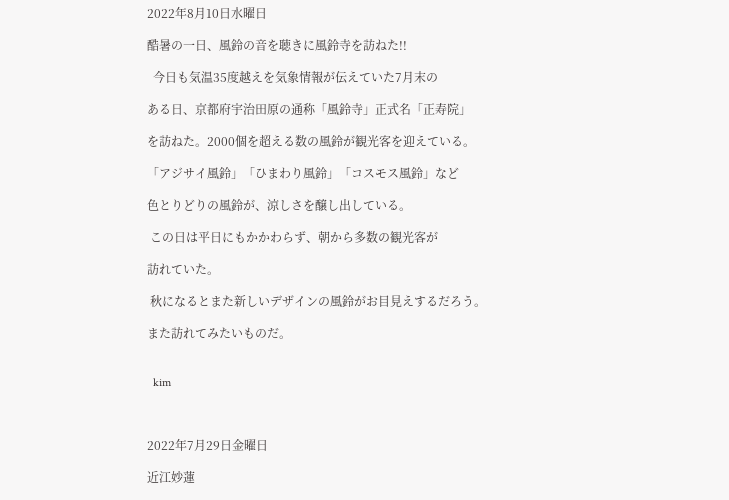2022年8月10日水曜日

酷暑の一日、風鈴の音を聴きに風鈴寺を訪ねた!!

  今日も気温35度越えを気象情報が伝えていた7月末の

ある日、京都府宇治田原の通称「風鈴寺」正式名「正寿院」

を訪ねた。2000個を超える数の風鈴が観光客を迎えている。

「アジサイ風鈴」「ひまわり風鈴」「コスモス風鈴」など

色とりどりの風鈴が、涼しさを醸し出している。

 この日は平日にもかかわらず、朝から多数の観光客が

訪れていた。

 秋になるとまた新しいデザインの風鈴がお目見えするだろう。

また訪れてみたいものだ。


  kim



2022年7月29日金曜日

近江妙蓮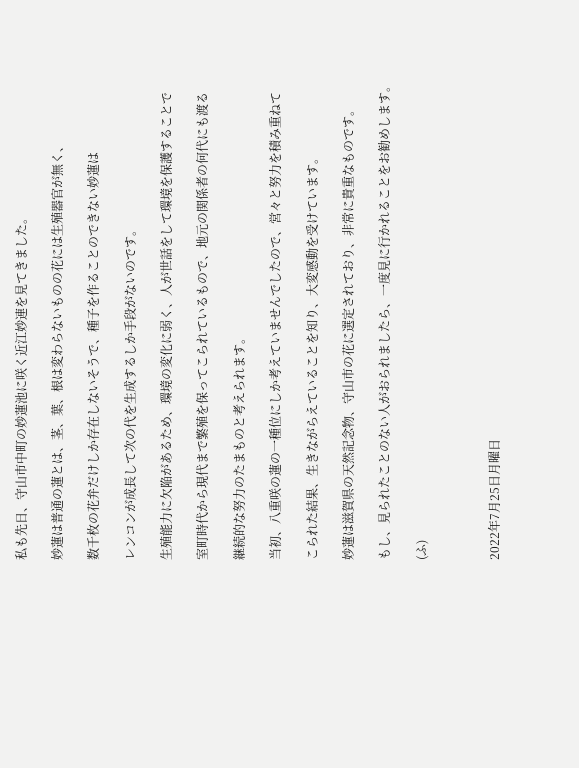私も先日、守山市中町の妙蓮池に咲く近江妙連を見てきました。

妙蓮は普通の蓮とは、茎、葉、根は変わらないものの花には生殖器官が無く、

数千枚の花弁だけしか存在しないそうで、種子を作ることのできない妙蓮は

レンコンが成長して次の代を生成するしか手段がないのです。

生殖能力に欠陥があるため、環境の変化に弱く、人が世話をして環境を保護することで

室町時代から現代まで繁殖を保ってこられているもので、地元の関係者の何代にも渡る

継続的な努力のたまものと考えられます。

当初、八重咲の蓮の一種位にしか考えていませんでしたので、営々と努力を積み重ねて

こられた結果、生きながらえていることを知り、大変感動を受けています。

妙蓮は滋賀県の天然記念物、守山市の花に選定されており、非常に貴重なものです。

もし、見られたことのない人がおられましたら、一度見に行かれることをお勧めします。

(ふ)



2022年7月25日月曜日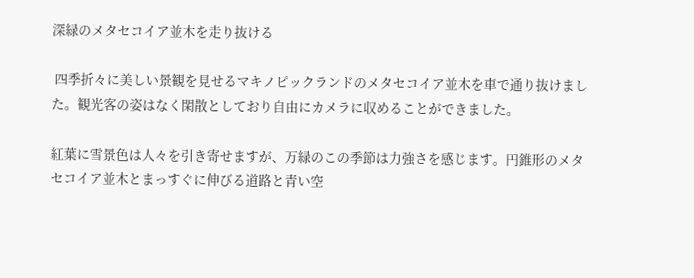深緑のメタセコイア並木を走り抜ける

 四季折々に美しい景観を見せるマキノピックランドのメタセコイア並木を車で通り抜けました。観光客の姿はなく閑散としており自由にカメラに収めることができました。

紅葉に雪景色は人々を引き寄せますが、万緑のこの季節は力強さを感じます。円錐形のメタセコイア並木とまっすぐに伸びる道路と青い空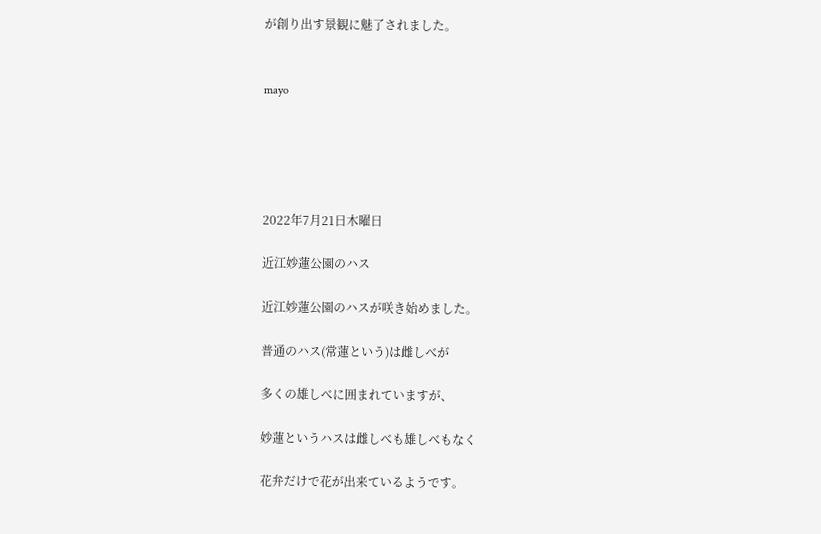が創り出す景観に魅了されました。


mayo





2022年7月21日木曜日

近江妙蓮公園のハス

近江妙蓮公園のハスが咲き始めました。

普通のハス(常蓮という)は雌しべが

多くの雄しべに囲まれていますが、

妙蓮というハスは雌しべも雄しべもなく

花弁だけで花が出来ているようです。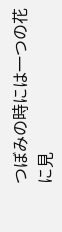つぼみの時には一つの花に見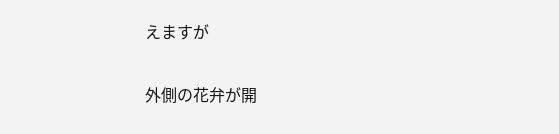えますが

外側の花弁が開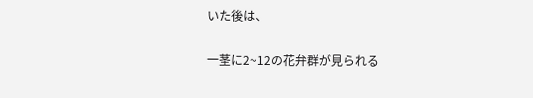いた後は、

一茎に2~12の花弁群が見られる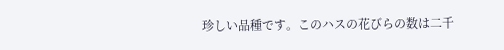珍しい品種です。このハスの花びらの数は二千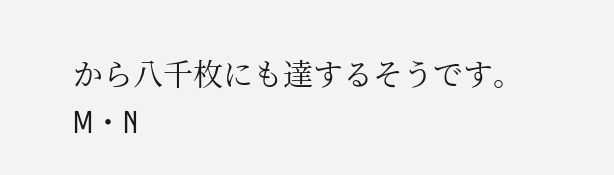から八千枚にも達するそうです。  M・N